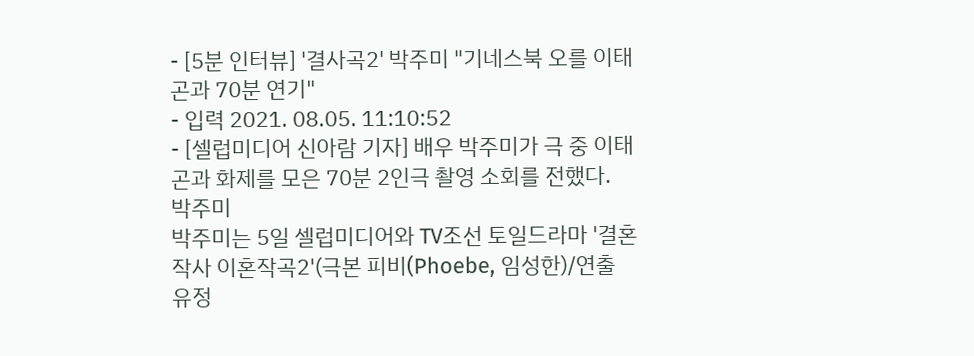- [5분 인터뷰] '결사곡2' 박주미 "기네스북 오를 이태곤과 70분 연기"
- 입력 2021. 08.05. 11:10:52
- [셀럽미디어 신아람 기자] 배우 박주미가 극 중 이태곤과 화제를 모은 70분 2인극 촬영 소회를 전했다.
박주미
박주미는 5일 셀럽미디어와 TV조선 토일드라마 '결혼작사 이혼작곡2'(극본 피비(Phoebe, 임성한)/연출 유정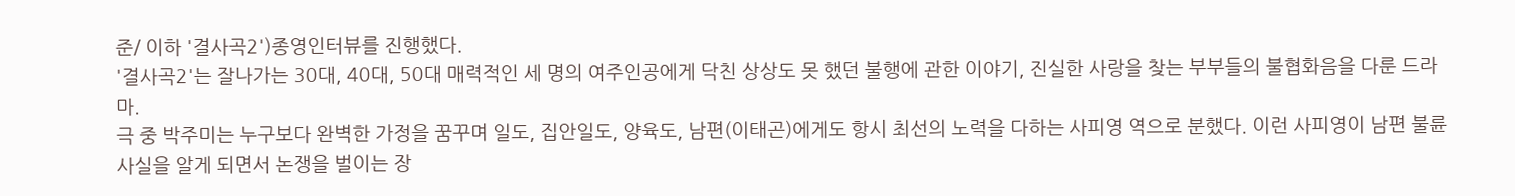준/ 이하 '결사곡2')종영인터뷰를 진행했다.
'결사곡2'는 잘나가는 30대, 40대, 50대 매력적인 세 명의 여주인공에게 닥친 상상도 못 했던 불행에 관한 이야기, 진실한 사랑을 찾는 부부들의 불협화음을 다룬 드라마.
극 중 박주미는 누구보다 완벽한 가정을 꿈꾸며 일도, 집안일도, 양육도, 남편(이태곤)에게도 항시 최선의 노력을 다하는 사피영 역으로 분했다. 이런 사피영이 남편 불륜 사실을 알게 되면서 논쟁을 벌이는 장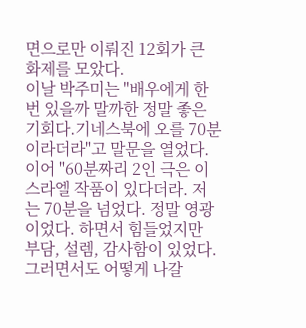면으로만 이뤄진 12회가 큰 화제를 모았다.
이날 박주미는 "배우에게 한 번 있을까 말까한 정말 좋은 기회다.기네스북에 오를 70분이라더라"고 말문을 열었다.
이어 "60분짜리 2인 극은 이스라엘 작품이 있다더라. 저는 70분을 넘었다. 정말 영광이었다. 하면서 힘들었지만 부담, 설렘, 감사함이 있었다. 그러면서도 어떻게 나갈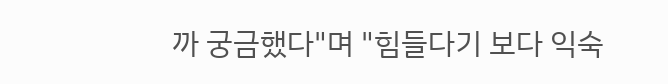까 궁금했다"며 "힘들다기 보다 익숙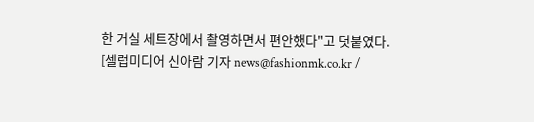한 거실 세트장에서 촬영하면서 편안했다"고 덧붙였다.
[셀럽미디어 신아람 기자 news@fashionmk.co.kr /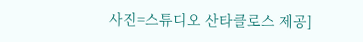사진=스튜디오 산타클로스 제공]